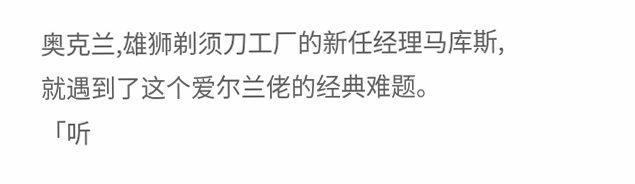奥克兰,雄狮剃须刀工厂的新任经理马库斯,就遇到了这个爱尔兰佬的经典难题。
「听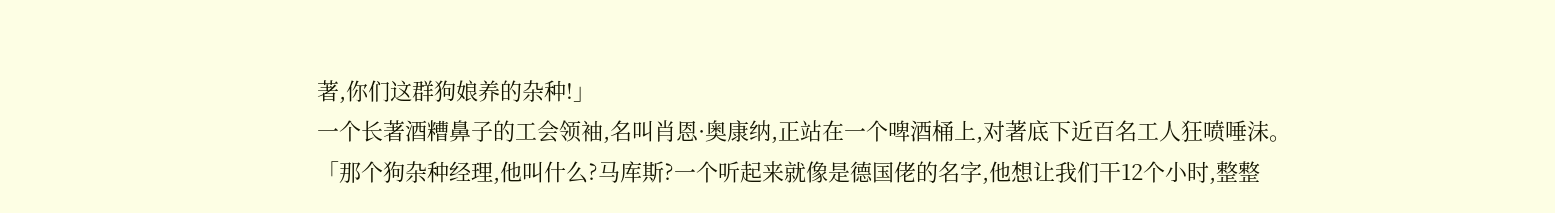著,你们这群狗娘养的杂种!」
一个长著酒糟鼻子的工会领袖,名叫肖恩·奥康纳,正站在一个啤酒桶上,对著底下近百名工人狂喷唾沫。
「那个狗杂种经理,他叫什么?马库斯?一个听起来就像是德国佬的名字,他想让我们干12个小时,整整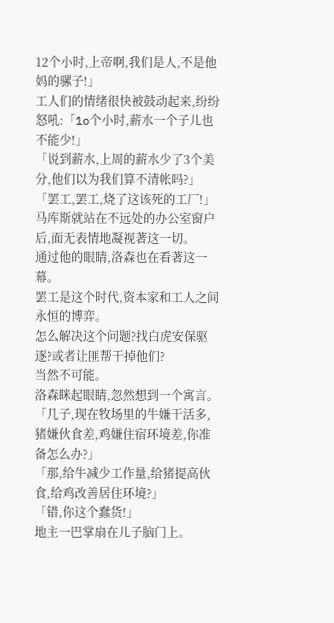12个小时,上帝啊,我们是人,不是他妈的骡子!」
工人们的情绪很快被鼓动起来,纷纷怒吼:「1o个小时,薪水一个子儿也不能少!」
「说到薪水,上周的薪水少了3个美分,他们以为我们算不清帐吗?」
「罢工,罢工,烧了这该死的工厂!」
马库斯就站在不远处的办公室窗户后,面无表情地凝视著这一切。
通过他的眼睛,洛森也在看著这一幕。
罢工是这个时代,资本家和工人之间永恒的博弈。
怎么解决这个问题?找白虎安保驱逐?或者让匪帮干掉他们?
当然不可能。
洛森眯起眼睛,忽然想到一个寓言。
「几子,现在牧场里的牛嫌干活多,猪嫌伙食差,鸡嫌住宿环境差,你准备怎么办?」
「那,给牛减少工作量,给猪提高伙食,给鸡改善居住环境?」
「错,你这个蠢货!」
地主一巴掌扇在儿子脑门上。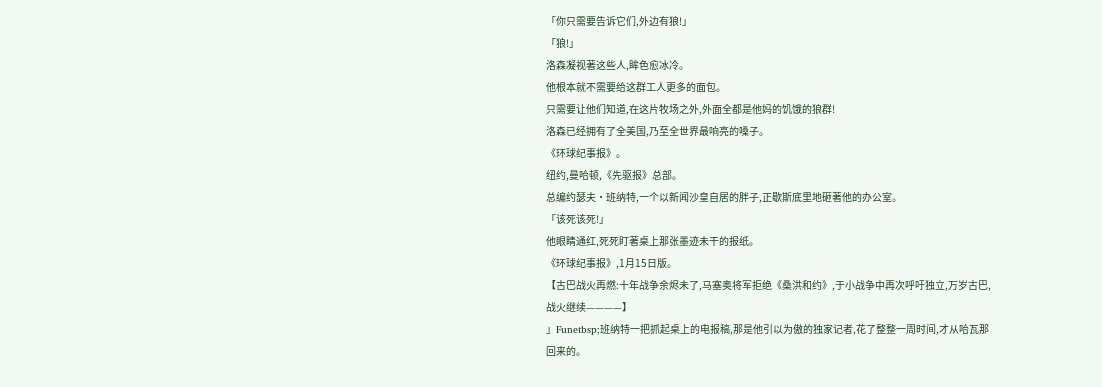「你只需要告诉它们,外边有狼!」
「狼!」
洛森凝视著这些人,眸色愈冰冷。
他根本就不需要给这群工人更多的面包。
只需要让他们知道,在这片牧场之外,外面全都是他妈的饥饿的狼群!
洛森已经拥有了全美国,乃至全世界最响亮的嗓子。
《环球纪事报》。
纽约,曼哈顿,《先驱报》总部。
总编约瑟夫·班纳特,一个以新闻沙皇自居的胖子,正歇斯底里地砸著他的办公室。
「该死该死!」
他眼睛通红,死死盯著桌上那张墨迹未干的报纸。
《环球纪事报》,1月15日版。
【古巴战火再燃:十年战争余烬未了,马塞奥将军拒绝《桑洪和约》,于小战争中再次呼吁独立,万岁古巴,战火继续————】
」Funetbsp;班纳特一把抓起桌上的电报稿,那是他引以为傲的独家记者,花了整整一周时间,才从哈瓦那回来的。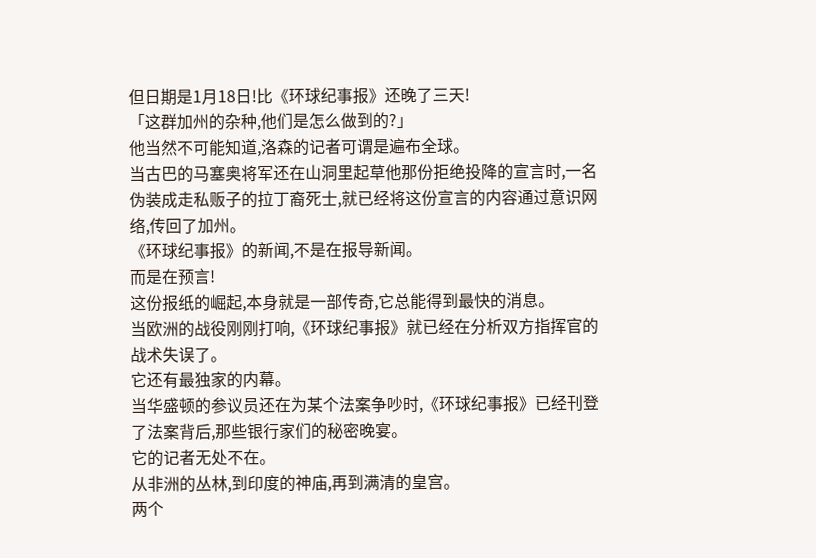但日期是1月18日!比《环球纪事报》还晚了三天!
「这群加州的杂种,他们是怎么做到的?」
他当然不可能知道,洛森的记者可谓是遍布全球。
当古巴的马塞奥将军还在山洞里起草他那份拒绝投降的宣言时,一名伪装成走私贩子的拉丁裔死士,就已经将这份宣言的内容通过意识网络,传回了加州。
《环球纪事报》的新闻,不是在报导新闻。
而是在预言!
这份报纸的崛起,本身就是一部传奇,它总能得到最快的消息。
当欧洲的战役刚刚打响,《环球纪事报》就已经在分析双方指挥官的战术失误了。
它还有最独家的内幕。
当华盛顿的参议员还在为某个法案争吵时,《环球纪事报》已经刊登了法案背后,那些银行家们的秘密晚宴。
它的记者无处不在。
从非洲的丛林,到印度的神庙,再到满清的皇宫。
两个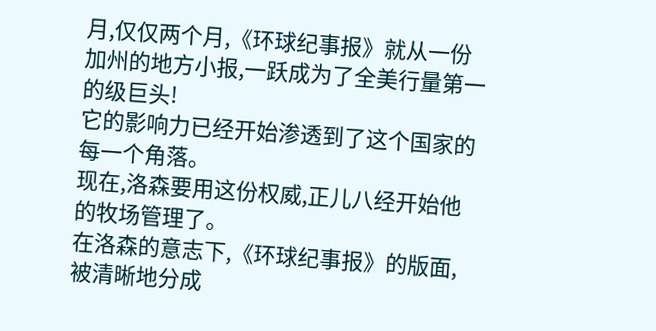月,仅仅两个月,《环球纪事报》就从一份加州的地方小报,一跃成为了全美行量第一的级巨头!
它的影响力已经开始渗透到了这个国家的每一个角落。
现在,洛森要用这份权威,正儿八经开始他的牧场管理了。
在洛森的意志下,《环球纪事报》的版面,被清晰地分成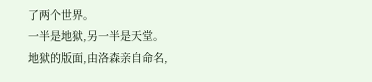了两个世界。
一半是地狱,另一半是天堂。
地狱的版面,由洛森亲自命名,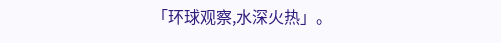「环球观察,水深火热」。